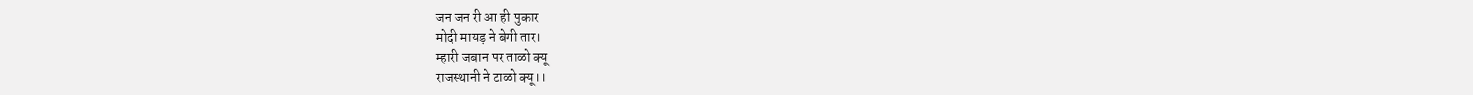जन जन री आ ही पुकार
मोदी मायड़ ने बेगी तार।
म्हारी जबान पर ताळो क्यू
राजस्थानी ने टाळो क्यू।।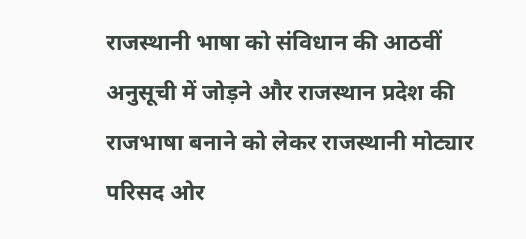राजस्थानी भाषा को संविधान की आठवीं अनुसूची में जोड़ने और राजस्थान प्रदेश की राजभाषा बनाने को लेकर राजस्थानी मोट्यार परिसद ओर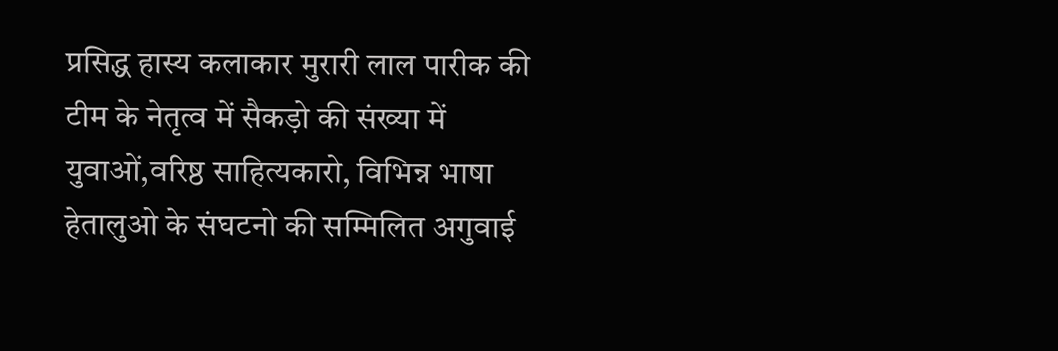प्रसिद्ध हास्य कलाकार मुरारी लाल पारीक की टीम के नेतृत्व में सैकड़ो की संख्या में युवाओं,वरिष्ठ साहित्यकारो, विभिन्न भाषा हेतालुओ के संघटनो की सम्मिलित अगुवाई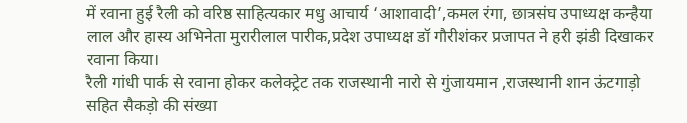में रवाना हुई रैली को वरिष्ठ साहित्यकार मधु आचार्य ‘आशावादी’,कमल रंगा, छात्रसंघ उपाध्यक्ष कन्हैया लाल और हास्य अभिनेता मुरारीलाल पारीक,प्रदेश उपाध्यक्ष डॉ गौरीशंकर प्रजापत ने हरी झंडी दिखाकर रवाना किया।
रैली गांधी पार्क से रवाना होकर कलेक्ट्रेट तक राजस्थानी नारो से गुंजायमान ,राजस्थानी शान ऊंटगाड़ो सहित सैकड़ो की संख्या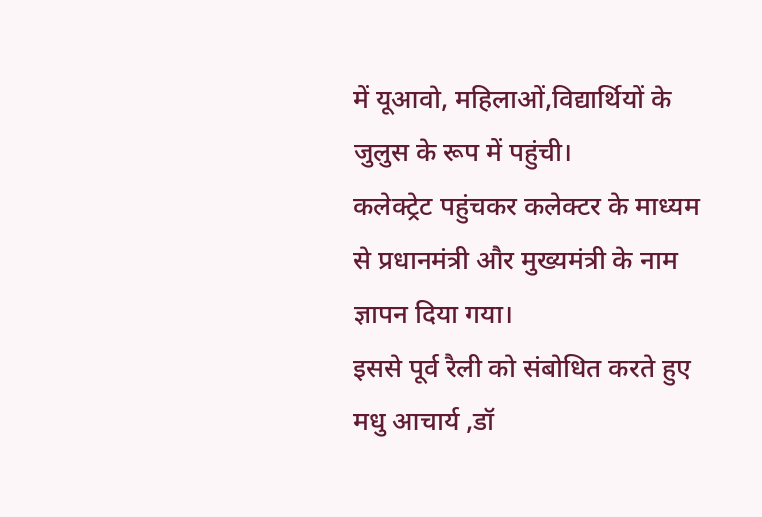में यूआवो, महिलाओं,विद्यार्थियों के जुलुस के रूप में पहुंची।
कलेक्ट्रेट पहुंचकर कलेक्टर के माध्यम से प्रधानमंत्री और मुख्यमंत्री के नाम ज्ञापन दिया गया।
इससे पूर्व रैली को संबोधित करते हुए मधु आचार्य ,डॉ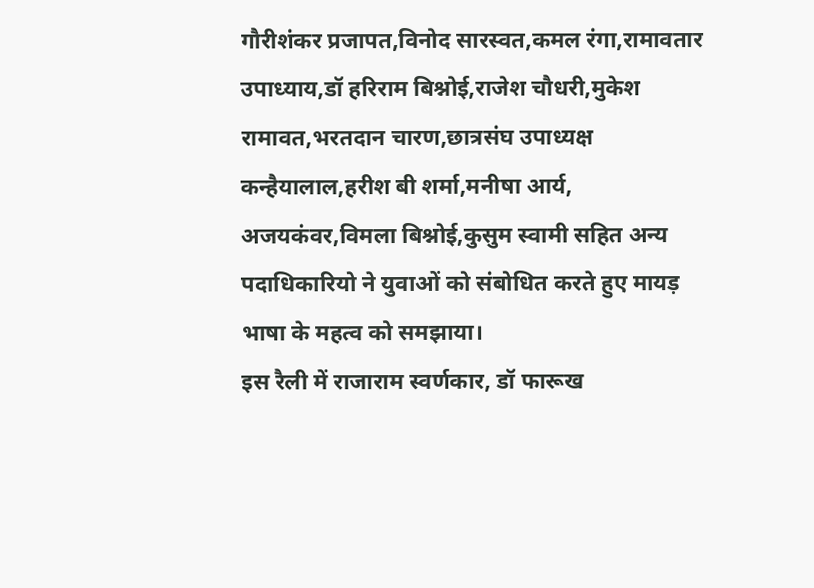गौरीशंकर प्रजापत,विनोद सारस्वत,कमल रंगा,रामावतार उपाध्याय,डॉ हरिराम बिश्नोई,राजेश चौधरी,मुकेश रामावत,भरतदान चारण,छात्रसंघ उपाध्यक्ष कन्हैयालाल,हरीश बी शर्मा,मनीषा आर्य, अजयकंवर,विमला बिश्नोई,कुसुम स्वामी सहित अन्य पदाधिकारियो ने युवाओं को संबोधित करते हुए मायड़ भाषा के महत्व को समझाया।
इस रैली में राजाराम स्वर्णकार, डॉ फारूख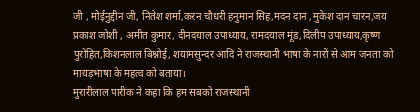जी , मोईनुद्दीन जी, नितेश शर्मा,करन चौधरी हनुमान सिह,मदन दान ,मुकेश दान चारन,जय प्रकाश जोशी , अमीत कुमार, दीनदयाल उपाध्याय, रामदयाल मूंड,दिलीप उपाध्याय,कृष्ण पुरोहित,किशनलाल बिश्नोई, शयामसुन्दर आदि ने राजस्थानी भाषा के नारों से आम जनता को मायड़भाषा के महत्व को बताया।
मुरारीलाल पारीक ने कहा कि हम सबको राजस्थानी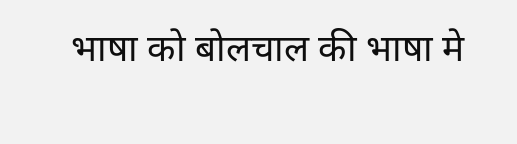भाषा को बोलचाल की भाषा मे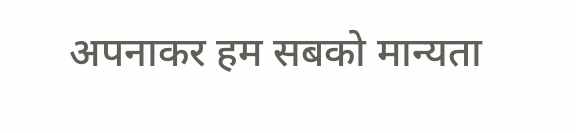अपनाकर हम सबको मान्यता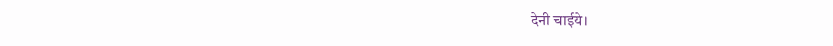देनी चाईये।